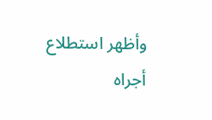وأظهر استطلاع أجراه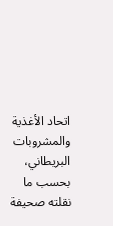اتحاد الأغذية والمشروبات البريطاني، بحسب ما نقلته صحيفة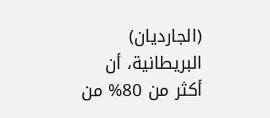(الجارديان) البريطانية، أن أكثر من 80% من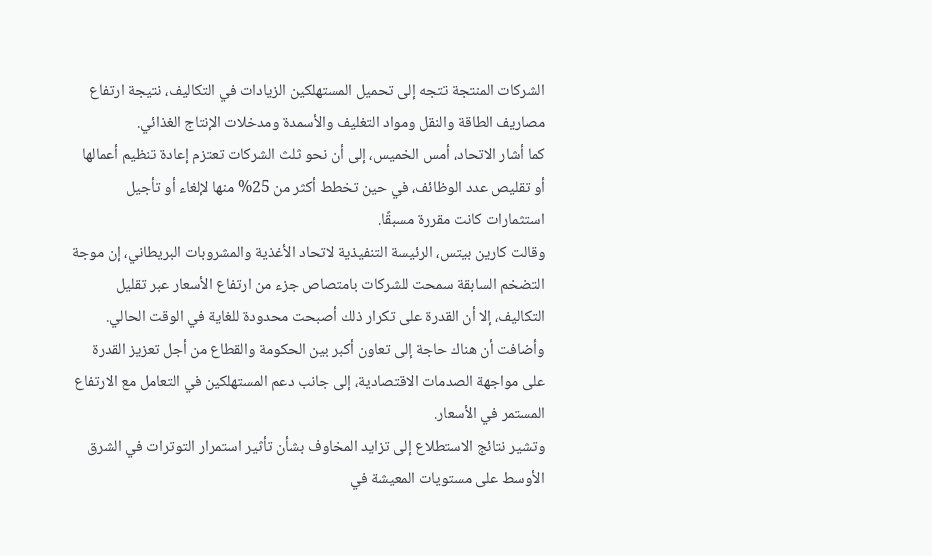الشركات المنتجة تتجه إلى تحميل المستهلكين الزيادات في التكاليف، نتيجة ارتفاع مصاريف الطاقة والنقل ومواد التغليف والأسمدة ومدخلات الإنتاج الغذائي.
كما أشار الاتحاد، أمس الخميس، إلى أن نحو ثلث الشركات تعتزم إعادة تنظيم أعمالها أو تقليص عدد الوظائف، في حين تخطط أكثر من 25% منها لإلغاء أو تأجيل استثمارات كانت مقررة مسبقًا.
وقالت كارين بيتس، الرئيسة التنفيذية لاتحاد الأغذية والمشروبات البريطاني، إن موجة التضخم السابقة سمحت للشركات بامتصاص جزء من ارتفاع الأسعار عبر تقليل التكاليف، إلا أن القدرة على تكرار ذلك أصبحت محدودة للغاية في الوقت الحالي.
وأضافت أن هناك حاجة إلى تعاون أكبر بين الحكومة والقطاع من أجل تعزيز القدرة على مواجهة الصدمات الاقتصادية، إلى جانب دعم المستهلكين في التعامل مع الارتفاع المستمر في الأسعار.
وتشير نتائج الاستطلاع إلى تزايد المخاوف بشأن تأثير استمرار التوترات في الشرق الأوسط على مستويات المعيشة في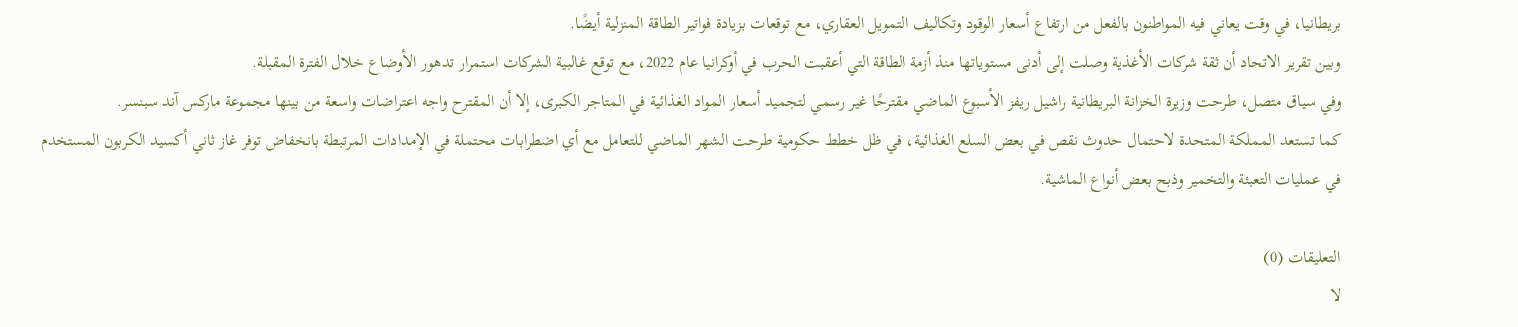بريطانيا، في وقت يعاني فيه المواطنون بالفعل من ارتفاع أسعار الوقود وتكاليف التمويل العقاري، مع توقعات بزيادة فواتير الطاقة المنزلية أيضًا.
وبين تقرير الاتحاد أن ثقة شركات الأغذية وصلت إلى أدنى مستوياتها منذ أزمة الطاقة التي أعقبت الحرب في أوكرانيا عام 2022، مع توقع غالبية الشركات استمرار تدهور الأوضاع خلال الفترة المقبلة.
وفي سياق متصل، طرحت وزيرة الخزانة البريطانية راشيل ريفز الأسبوع الماضي مقترحًا غير رسمي لتجميد أسعار المواد الغذائية في المتاجر الكبرى، إلا أن المقترح واجه اعتراضات واسعة من بينها مجموعة ماركس آند سبنسر.
كما تستعد المملكة المتحدة لاحتمال حدوث نقص في بعض السلع الغذائية، في ظل خطط حكومية طرحت الشهر الماضي للتعامل مع أي اضطرابات محتملة في الإمدادات المرتبطة بانخفاض توفر غاز ثاني أكسيد الكربون المستخدم في عمليات التعبئة والتخمير وذبح بعض أنواع الماشية.

التعليقات (0)
لا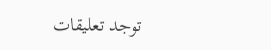توجد تعليقات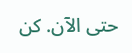حتى الآن. كن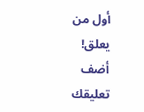أول من يعلق!
أضف تعليقك